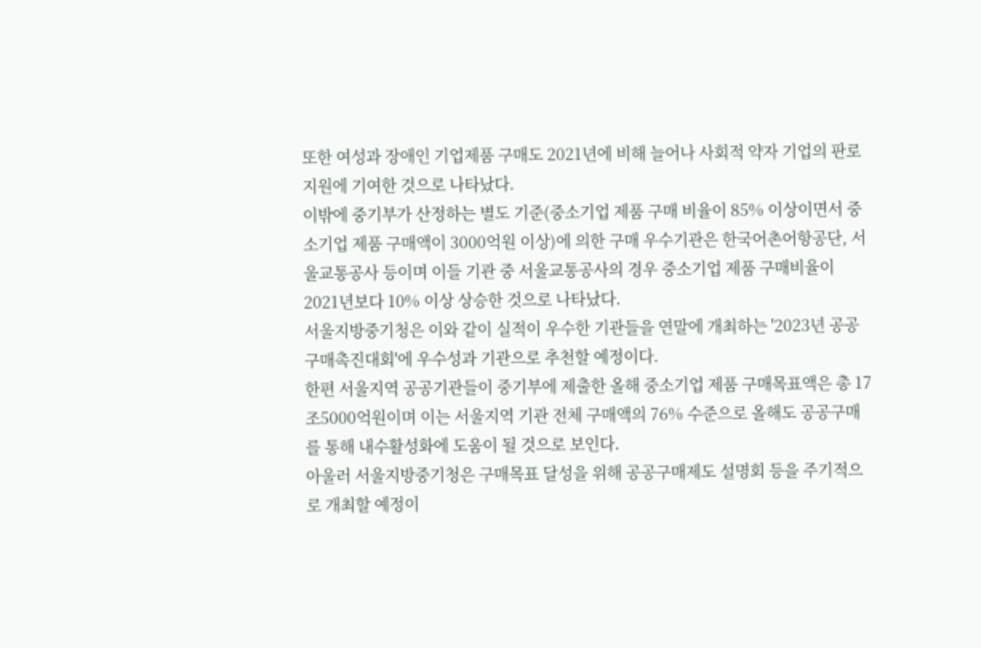또한 여성과 장애인 기업제품 구매도 2021년에 비해 늘어나 사회적 약자 기업의 판로지원에 기여한 것으로 나타났다.
이밖에 중기부가 산정하는 별도 기준(중소기업 제품 구매 비율이 85% 이상이면서 중소기업 제품 구매액이 3000억원 이상)에 의한 구매 우수기관은 한국어촌어항공단, 서울교통공사 등이며 이들 기관 중 서울교통공사의 경우 중소기업 제품 구매비율이 2021년보다 10% 이상 상승한 것으로 나타났다.
서울지방중기청은 이와 같이 실적이 우수한 기관들을 연말에 개최하는 '2023년 공공구매촉진대회'에 우수성과 기관으로 추천할 예정이다.
한편 서울지역 공공기관들이 중기부에 제출한 올해 중소기업 제품 구매목표액은 총 17조5000억원이며 이는 서울지역 기관 전체 구매액의 76% 수준으로 올해도 공공구매를 통해 내수활성화에 도움이 될 것으로 보인다.
아울러 서울지방중기청은 구매목표 달성을 위해 공공구매제도 설명회 등을 주기적으로 개최할 예정이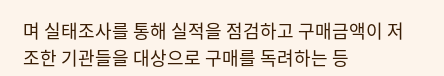며 실태조사를 통해 실적을 점검하고 구매금액이 저조한 기관들을 대상으로 구매를 독려하는 등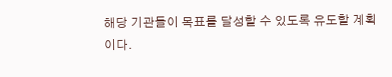해당 기관들이 목표를 달성할 수 있도록 유도할 계획이다.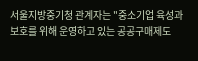서울지방중기청 관계자는 "중소기업 육성과 보호를 위해 운영하고 있는 공공구매제도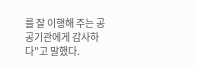를 잘 이행해 주는 공공기관에게 감사하다"고 말했다.